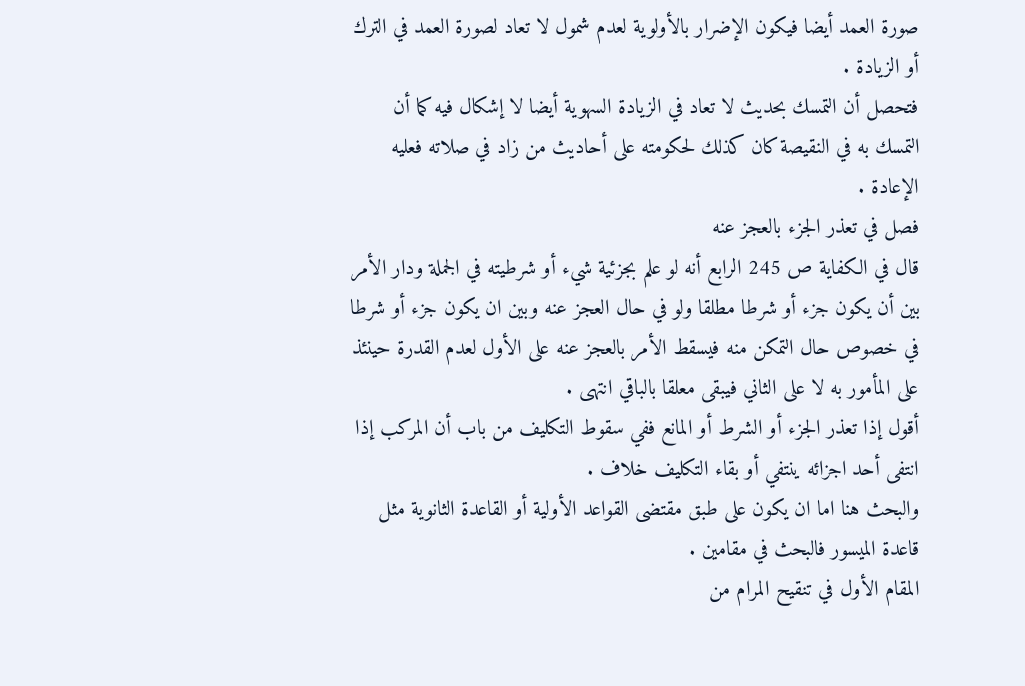صورة العمد أيضا فيكون الإضرار بالأولوية لعدم شمول لا تعاد لصورة العمد في الترك أو الزيادة .
فتحصل أن التمسك بحديث لا تعاد في الزيادة السهوية أيضا لا إشكال فيه كما أن التمسك به في النقيصة كان كذلك لحكومته على أحاديث من زاد في صلاته فعليه الإعادة .
فصل في تعذر الجزء بالعجز عنه
قال في الكفاية ص 245 الرابع أنه لو علم بجزئية شيء أو شرطيته في الجملة ودار الأمر بين أن يكون جزء أو شرطا مطلقا ولو في حال العجز عنه وبين ان يكون جزء أو شرطا في خصوص حال التمكن منه فيسقط الأمر بالعجز عنه على الأول لعدم القدرة حينئذ على المأمور به لا على الثاني فيبقى معلقا بالباقي انتهى .
أقول إذا تعذر الجزء أو الشرط أو المانع ففي سقوط التكليف من باب أن المركب إذا انتفى أحد اجزائه ينتفي أو بقاء التكليف خلاف .
والبحث هنا اما ان يكون على طبق مقتضى القواعد الأولية أو القاعدة الثانوية مثل قاعدة الميسور فالبحث في مقامين .
المقام الأول في تنقيح المرام من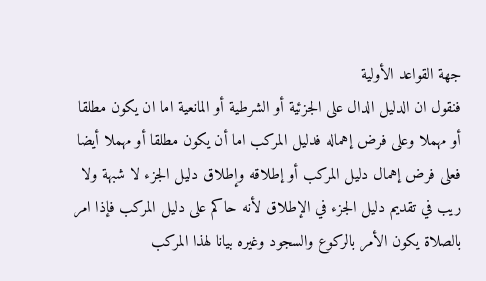جهة القواعد الأولية
فنقول ان الدليل الدال على الجزئية أو الشرطية أو المانعية اما ان يكون مطلقا أو مهملا وعلى فرض إهماله فدليل المركب اما أن يكون مطلقا أو مهملا أيضا فعلى فرض إهمال دليل المركب أو إطلاقه وإطلاق دليل الجزء لا شبهة ولا ريب في تقديم دليل الجزء في الإطلاق لأنه حاكم على دليل المركب فإذا امر بالصلاة يكون الأمر بالركوع والسجود وغيره بيانا لهذا المركب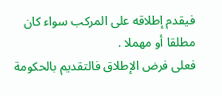فيقدم إطلاقه على المركب سواء كان مطلقا أو مهملا .
فعلى فرض الإطلاق فالتقديم بالحكومة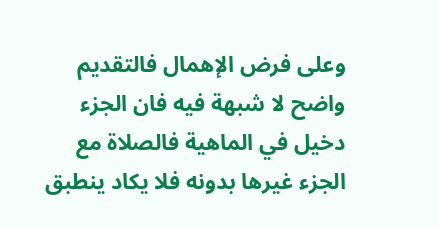وعلى فرض الإهمال فالتقديم واضح لا شبهة فيه فان الجزء دخيل في الماهية فالصلاة مع الجزء غيرها بدونه فلا يكاد ينطبق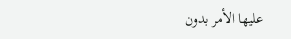عليها الأمر بدون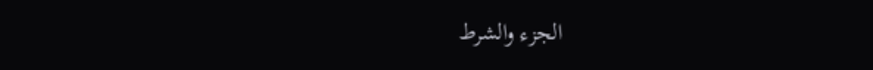الجزء والشرط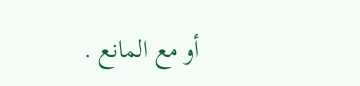أو مع المانع .